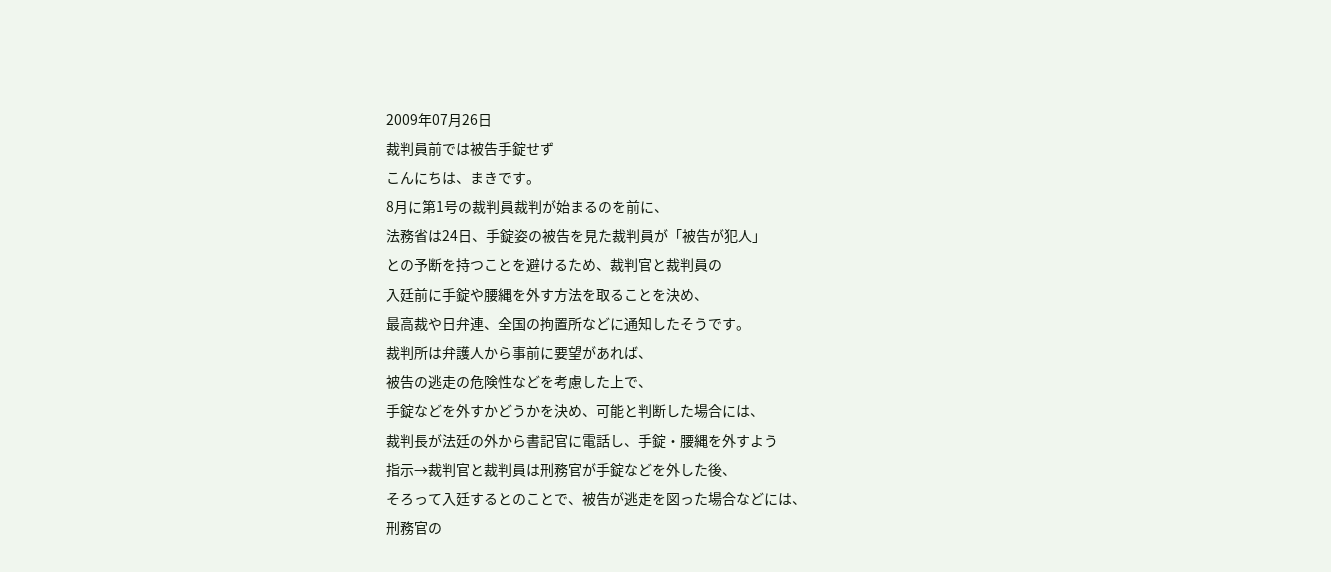2009年07月26日
裁判員前では被告手錠せず
こんにちは、まきです。
8月に第1号の裁判員裁判が始まるのを前に、
法務省は24日、手錠姿の被告を見た裁判員が「被告が犯人」
との予断を持つことを避けるため、裁判官と裁判員の
入廷前に手錠や腰縄を外す方法を取ることを決め、
最高裁や日弁連、全国の拘置所などに通知したそうです。
裁判所は弁護人から事前に要望があれば、
被告の逃走の危険性などを考慮した上で、
手錠などを外すかどうかを決め、可能と判断した場合には、
裁判長が法廷の外から書記官に電話し、手錠・腰縄を外すよう
指示→裁判官と裁判員は刑務官が手錠などを外した後、
そろって入廷するとのことで、被告が逃走を図った場合などには、
刑務官の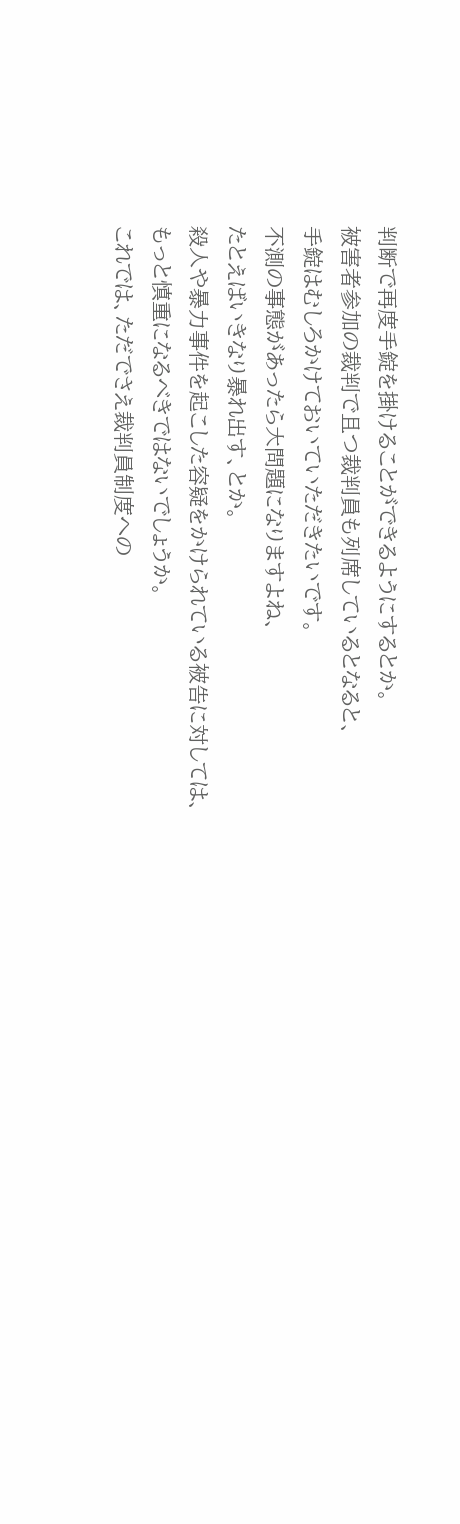判断で再度手錠を掛けることができるようにするとか。
被害者参加の裁判で且つ裁判員も列席しているとなると、
手錠はむしろかけておいていただきたいです。
不測の事態があったら大問題になりますよね、
たとえばいきなり暴れ出す、とか。
殺人や暴力事件を起こした容疑をかけられている被告に対しては、
もっと慎重になるべきではないでしょうか。
これでは、ただでさえ裁判員制度への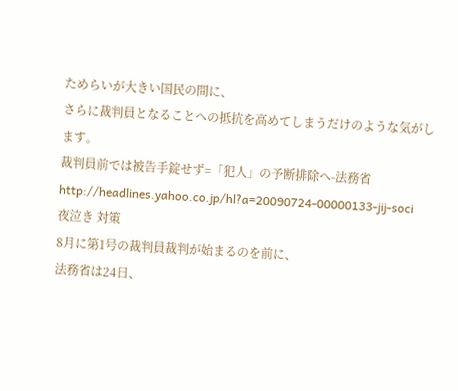ためらいが大きい国民の間に、
さらに裁判員となることへの抵抗を高めてしまうだけのような気がします。
裁判員前では被告手錠せず=「犯人」の予断排除へ-法務省
http://headlines.yahoo.co.jp/hl?a=20090724-00000133-jij-soci
夜泣き 対策
8月に第1号の裁判員裁判が始まるのを前に、
法務省は24日、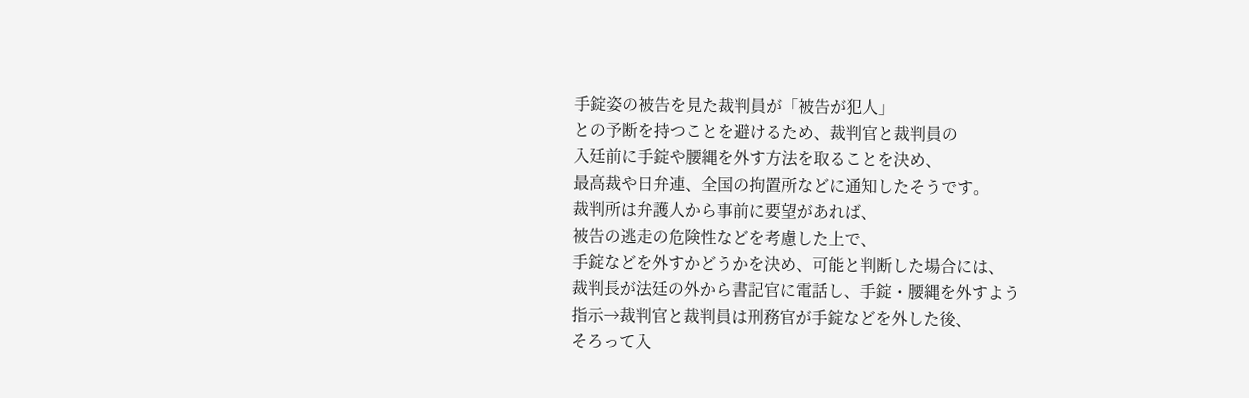手錠姿の被告を見た裁判員が「被告が犯人」
との予断を持つことを避けるため、裁判官と裁判員の
入廷前に手錠や腰縄を外す方法を取ることを決め、
最高裁や日弁連、全国の拘置所などに通知したそうです。
裁判所は弁護人から事前に要望があれば、
被告の逃走の危険性などを考慮した上で、
手錠などを外すかどうかを決め、可能と判断した場合には、
裁判長が法廷の外から書記官に電話し、手錠・腰縄を外すよう
指示→裁判官と裁判員は刑務官が手錠などを外した後、
そろって入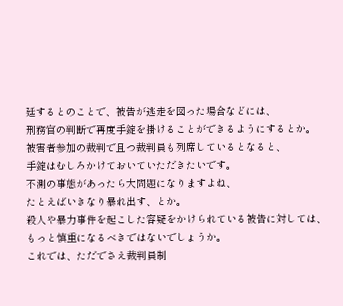廷するとのことで、被告が逃走を図った場合などには、
刑務官の判断で再度手錠を掛けることができるようにするとか。
被害者参加の裁判で且つ裁判員も列席しているとなると、
手錠はむしろかけておいていただきたいです。
不測の事態があったら大問題になりますよね、
たとえばいきなり暴れ出す、とか。
殺人や暴力事件を起こした容疑をかけられている被告に対しては、
もっと慎重になるべきではないでしょうか。
これでは、ただでさえ裁判員制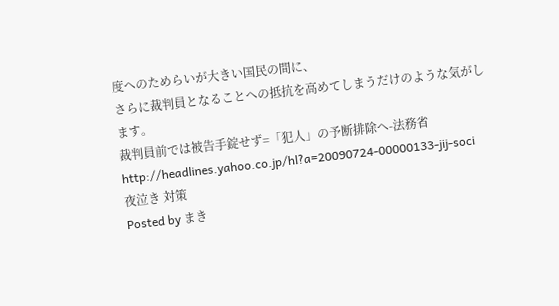度へのためらいが大きい国民の間に、
さらに裁判員となることへの抵抗を高めてしまうだけのような気がします。
裁判員前では被告手錠せず=「犯人」の予断排除へ-法務省
http://headlines.yahoo.co.jp/hl?a=20090724-00000133-jij-soci
夜泣き 対策
Posted by まき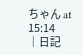ちゃん at 15:14
│日記